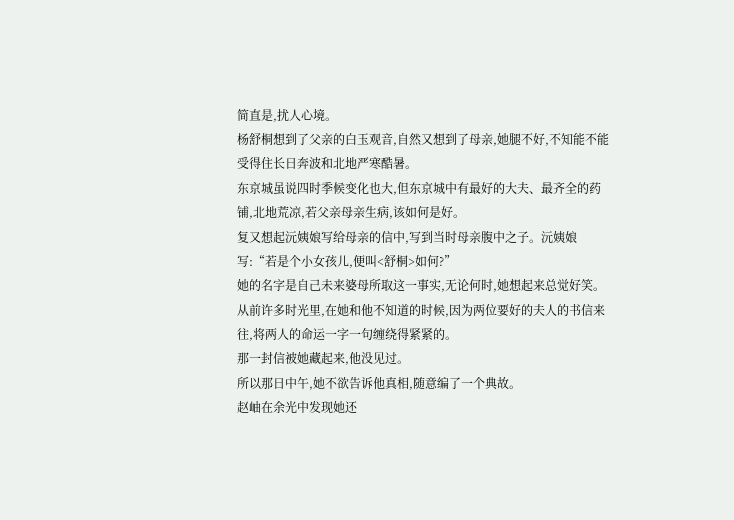简直是,扰人心境。
杨舒桐想到了父亲的白玉观音,自然又想到了母亲,她腿不好,不知能不能受得住长日奔波和北地严寒酷暑。
东京城虽说四时季候变化也大,但东京城中有最好的大夫、最齐全的药铺,北地荒凉,若父亲母亲生病,该如何是好。
复又想起沅姨娘写给母亲的信中,写到当时母亲腹中之子。沅姨娘写:“若是个小女孩儿,便叫<舒桐>如何?”
她的名字是自己未来婆母所取这一事实,无论何时,她想起来总觉好笑。
从前许多时光里,在她和他不知道的时候,因为两位要好的夫人的书信来往,将两人的命运一字一句缠绕得紧紧的。
那一封信被她藏起来,他没见过。
所以那日中午,她不欲告诉他真相,随意编了一个典故。
赵岫在余光中发现她还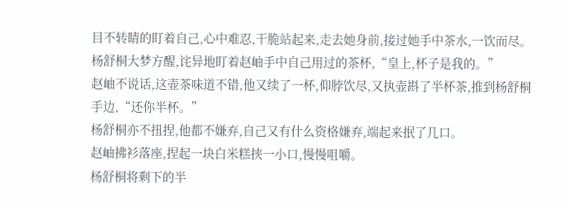目不转睛的盯着自己,心中难忍,干脆站起来,走去她身前,接过她手中茶水,一饮而尽。
杨舒桐大梦方醒,诧异地盯着赵岫手中自己用过的茶杯,“皇上,杯子是我的。”
赵岫不说话,这壶茶味道不错,他又续了一杯,仰脖饮尽,又执壶斟了半杯茶,推到杨舒桐手边,“还你半杯。”
杨舒桐亦不扭捏,他都不嫌弃,自己又有什么资格嫌弃,端起来抿了几口。
赵岫拂衫落座,捏起一块白米糕挟一小口,慢慢咀嚼。
杨舒桐将剩下的半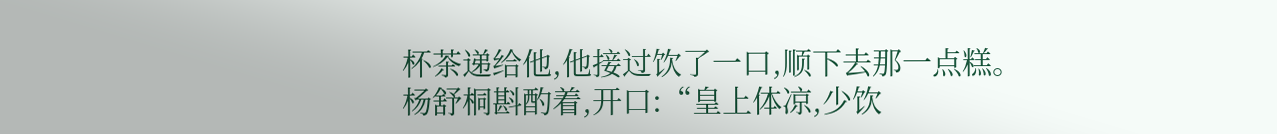杯茶递给他,他接过饮了一口,顺下去那一点糕。
杨舒桐斟酌着,开口:“皇上体凉,少饮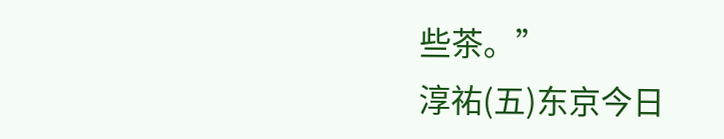些茶。”
淳祐(五)东京今日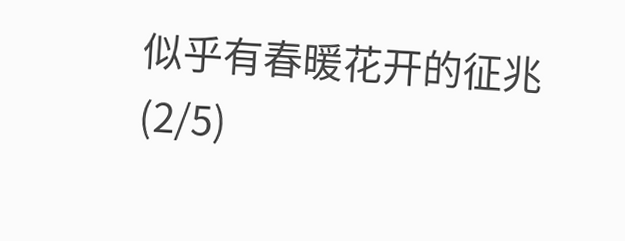似乎有春暖花开的征兆(2/5)